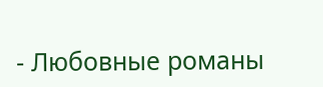- Любовные романы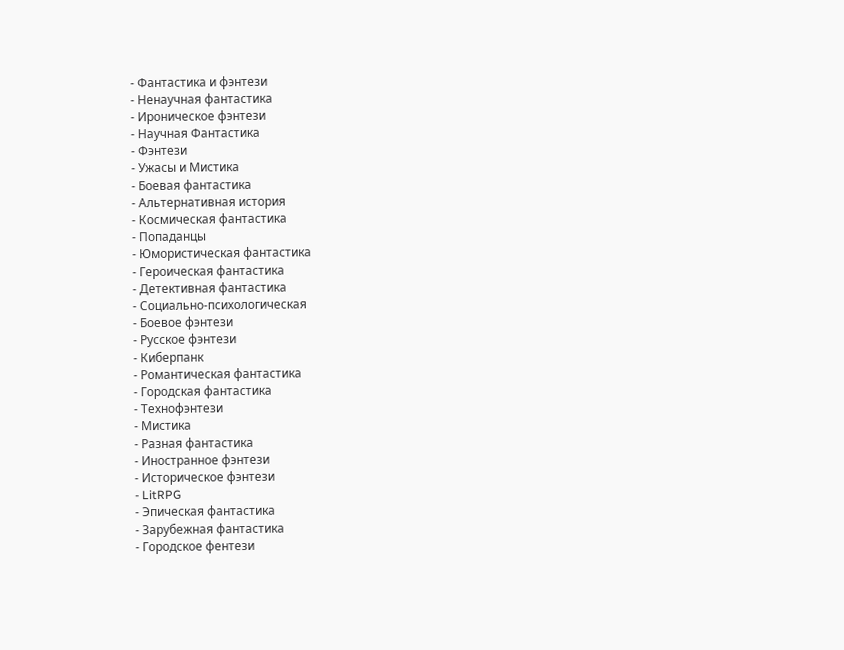- Фантастика и фэнтези
- Ненаучная фантастика
- Ироническое фэнтези
- Научная Фантастика
- Фэнтези
- Ужасы и Мистика
- Боевая фантастика
- Альтернативная история
- Космическая фантастика
- Попаданцы
- Юмористическая фантастика
- Героическая фантастика
- Детективная фантастика
- Социально-психологическая
- Боевое фэнтези
- Русское фэнтези
- Киберпанк
- Романтическая фантастика
- Городская фантастика
- Технофэнтези
- Мистика
- Разная фантастика
- Иностранное фэнтези
- Историческое фэнтези
- LitRPG
- Эпическая фантастика
- Зарубежная фантастика
- Городское фентези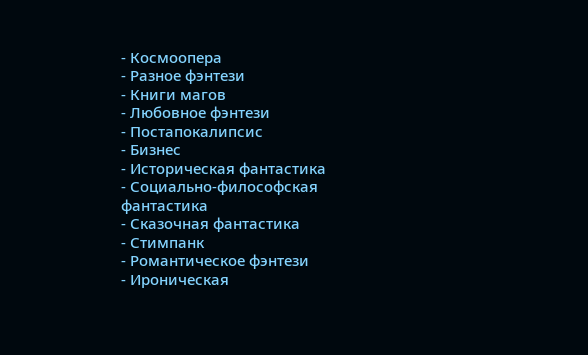- Космоопера
- Разное фэнтези
- Книги магов
- Любовное фэнтези
- Постапокалипсис
- Бизнес
- Историческая фантастика
- Социально-философская фантастика
- Сказочная фантастика
- Стимпанк
- Романтическое фэнтези
- Ироническая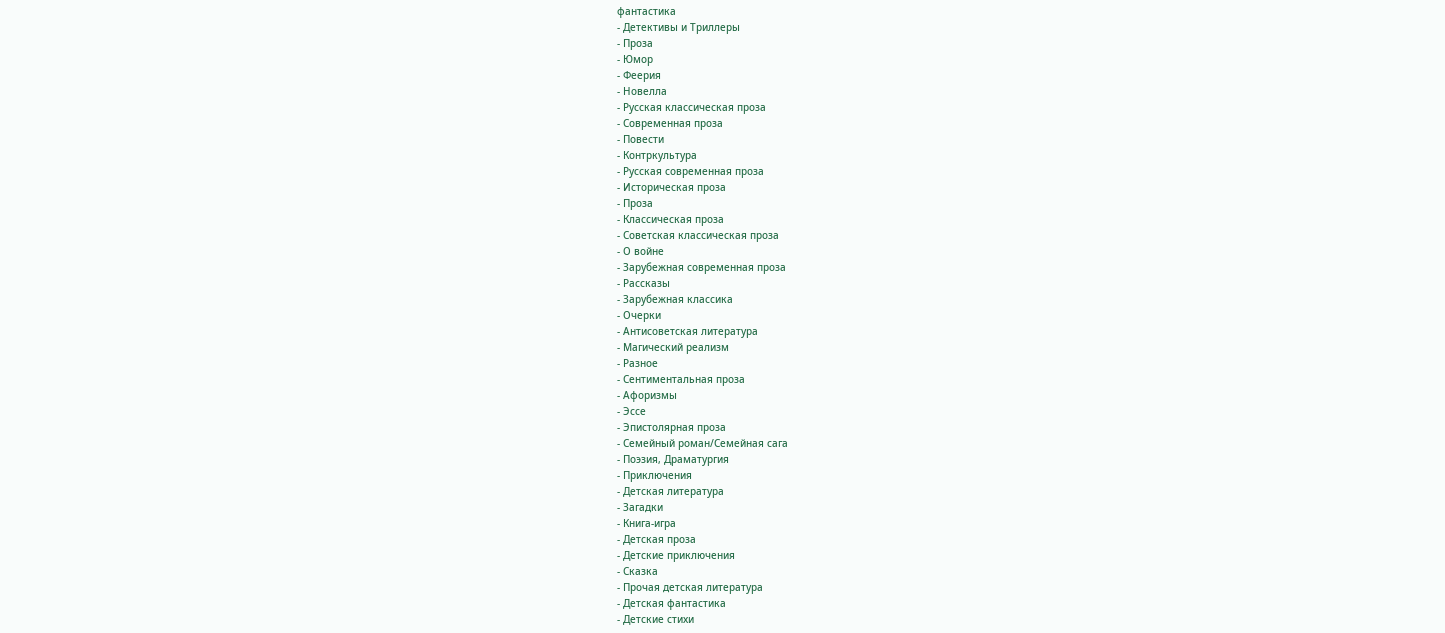фантастика
- Детективы и Триллеры
- Проза
- Юмор
- Феерия
- Новелла
- Русская классическая проза
- Современная проза
- Повести
- Контркультура
- Русская современная проза
- Историческая проза
- Проза
- Классическая проза
- Советская классическая проза
- О войне
- Зарубежная современная проза
- Рассказы
- Зарубежная классика
- Очерки
- Антисоветская литература
- Магический реализм
- Разное
- Сентиментальная проза
- Афоризмы
- Эссе
- Эпистолярная проза
- Семейный роман/Семейная сага
- Поэзия, Драматургия
- Приключения
- Детская литература
- Загадки
- Книга-игра
- Детская проза
- Детские приключения
- Сказка
- Прочая детская литература
- Детская фантастика
- Детские стихи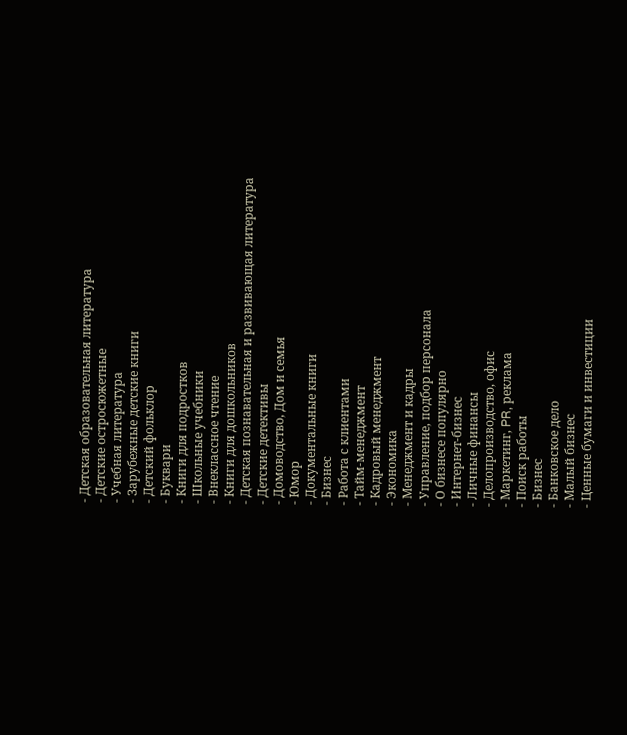- Детская образовательная литература
- Детские остросюжетные
- Учебная литература
- Зарубежные детские книги
- Детский фольклор
- Буквари
- Книги для подростков
- Школьные учебники
- Внеклассное чтение
- Книги для дошкольников
- Детская познавательная и развивающая литература
- Детские детективы
- Домоводство, Дом и семья
- Юмор
- Документальные книги
- Бизнес
- Работа с клиентами
- Тайм-менеджмент
- Кадровый менеджмент
- Экономика
- Менеджмент и кадры
- Управление, подбор персонала
- О бизнесе популярно
- Интернет-бизнес
- Личные финансы
- Делопроизводство, офис
- Маркетинг, PR, реклама
- Поиск работы
- Бизнес
- Банковское дело
- Малый бизнес
- Ценные бумаги и инвестиции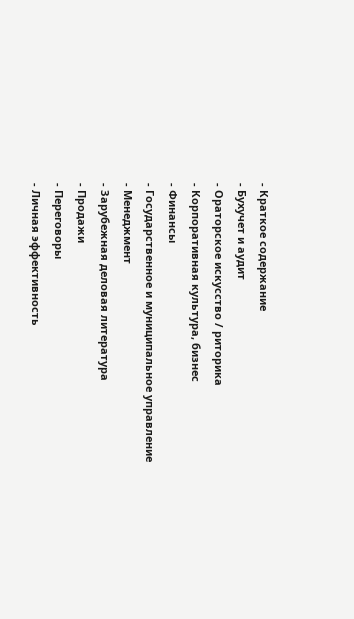- Краткое содержание
- Бухучет и аудит
- Ораторское искусство / риторика
- Корпоративная культура, бизнес
- Финансы
- Государственное и муниципальное управление
- Менеджмент
- Зарубежная деловая литература
- Продажи
- Переговоры
- Личная эффективность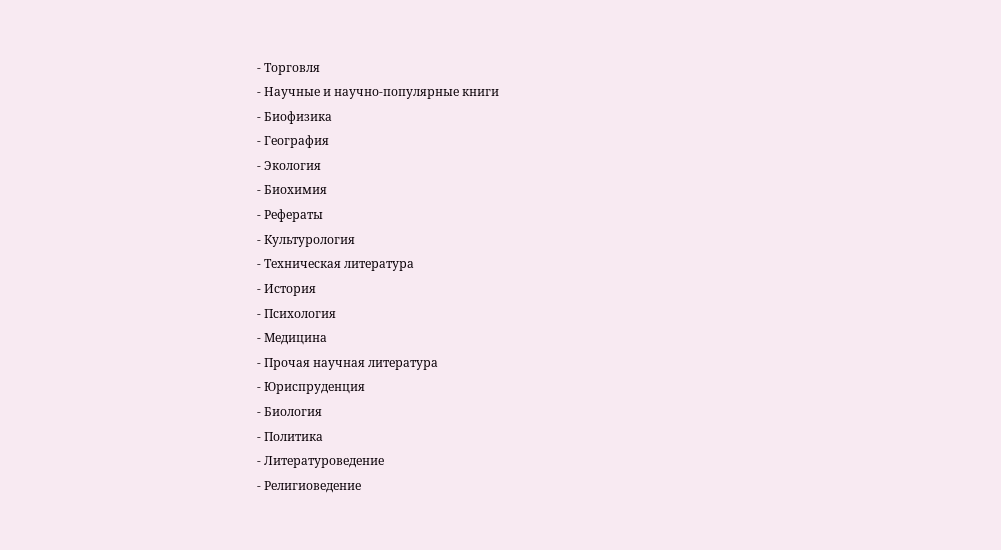- Торговля
- Научные и научно-популярные книги
- Биофизика
- География
- Экология
- Биохимия
- Рефераты
- Культурология
- Техническая литература
- История
- Психология
- Медицина
- Прочая научная литература
- Юриспруденция
- Биология
- Политика
- Литературоведение
- Религиоведение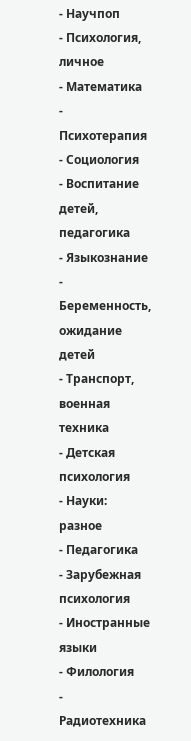- Научпоп
- Психология, личное
- Математика
- Психотерапия
- Социология
- Воспитание детей, педагогика
- Языкознание
- Беременность, ожидание детей
- Транспорт, военная техника
- Детская психология
- Науки: разное
- Педагогика
- Зарубежная психология
- Иностранные языки
- Филология
- Радиотехника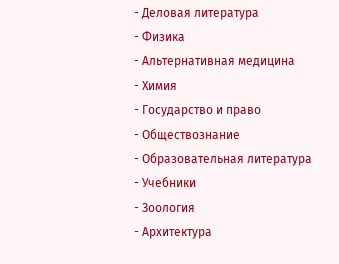- Деловая литература
- Физика
- Альтернативная медицина
- Химия
- Государство и право
- Обществознание
- Образовательная литература
- Учебники
- Зоология
- Архитектура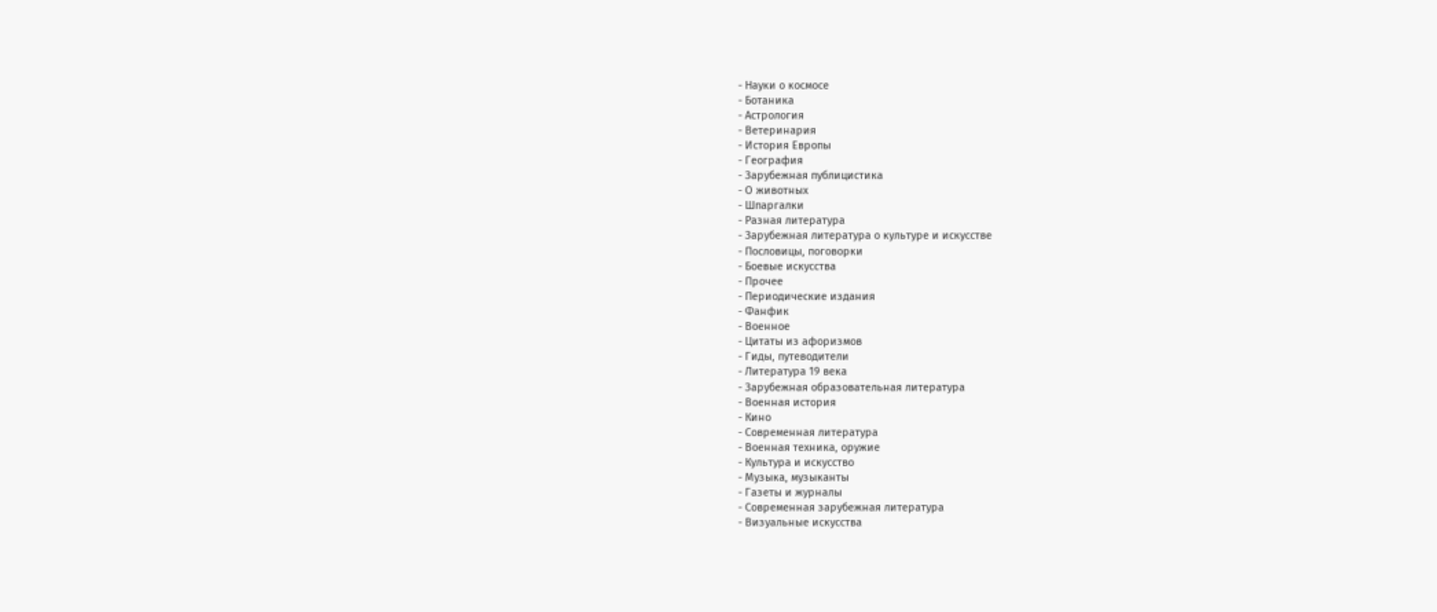- Науки о космосе
- Ботаника
- Астрология
- Ветеринария
- История Европы
- География
- Зарубежная публицистика
- О животных
- Шпаргалки
- Разная литература
- Зарубежная литература о культуре и искусстве
- Пословицы, поговорки
- Боевые искусства
- Прочее
- Периодические издания
- Фанфик
- Военное
- Цитаты из афоризмов
- Гиды, путеводители
- Литература 19 века
- Зарубежная образовательная литература
- Военная история
- Кино
- Современная литература
- Военная техника, оружие
- Культура и искусство
- Музыка, музыканты
- Газеты и журналы
- Современная зарубежная литература
- Визуальные искусства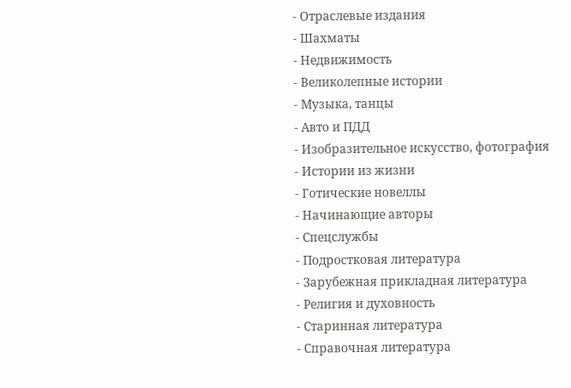- Отраслевые издания
- Шахматы
- Недвижимость
- Великолепные истории
- Музыка, танцы
- Авто и ПДД
- Изобразительное искусство, фотография
- Истории из жизни
- Готические новеллы
- Начинающие авторы
- Спецслужбы
- Подростковая литература
- Зарубежная прикладная литература
- Религия и духовность
- Старинная литература
- Справочная литература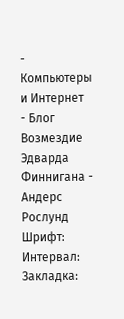- Компьютеры и Интернет
- Блог
Возмездие Эдварда Финнигана - Андерс Рослунд
Шрифт:
Интервал:
Закладка: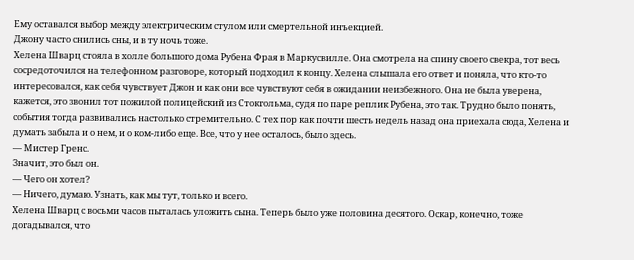Ему оставался выбор между электрическим стулом или смертельной инъекцией.
Джону часто снились сны, и в ту ночь тоже.
Хелена Шварц стояла в холле большого дома Рубена Фрая в Маркусвилле. Она смотрела на спину своего свекра, тот весь сосредоточился на телефонном разговоре, который подходил к концу. Хелена слышала его ответ и поняла, что кто-то интересовался, как себя чувствует Джон и как они все чувствуют себя в ожидании неизбежного. Она не была уверена, кажется, это звонил тот пожилой полицейский из Стокгольма, судя по паре реплик Рубена, это так. Трудно было понять, события тогда развивались настолько стремительно. С тех пор как почти шесть недель назад она приехала сюда, Хелена и думать забыла и о нем, и о ком-либо еще. Все, что у нее осталось, было здесь.
— Мистер Гренс.
Значит, это был он.
— Чего он хотел?
— Ничего, думаю. Узнать, как мы тут, только и всего.
Хелена Шварц с восьми часов пыталась уложить сына. Теперь было уже половина десятого. Оскар, конечно, тоже догадывался, что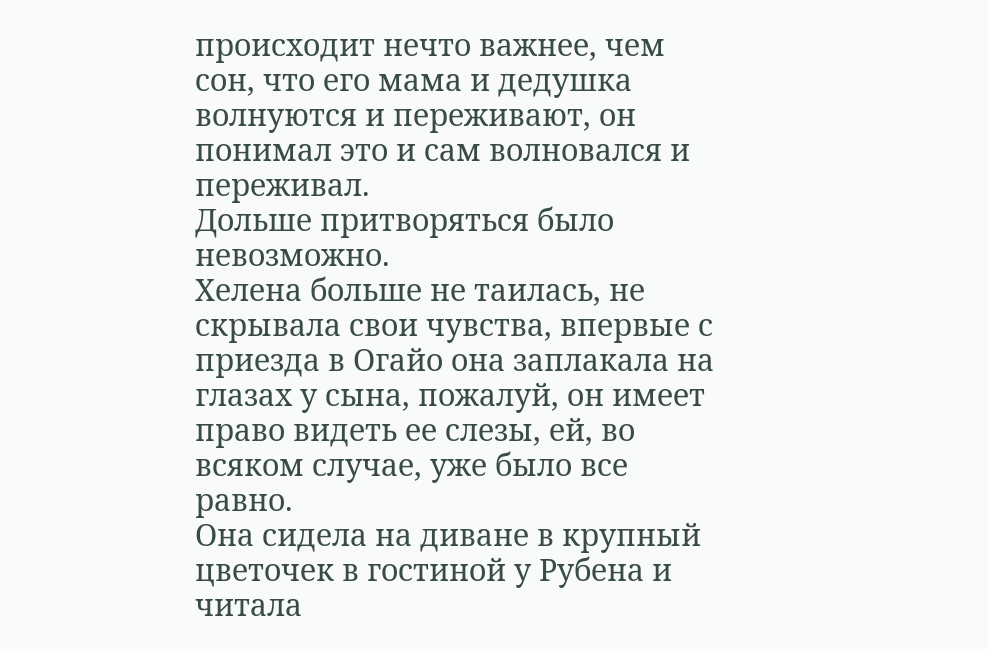происходит нечто важнее, чем сон, что его мама и дедушка волнуются и переживают, он понимал это и сам волновался и переживал.
Дольше притворяться было невозможно.
Хелена больше не таилась, не скрывала свои чувства, впервые с приезда в Огайо она заплакала на глазах у сына, пожалуй, он имеет право видеть ее слезы, ей, во всяком случае, уже было все равно.
Она сидела на диване в крупный цветочек в гостиной у Рубена и читала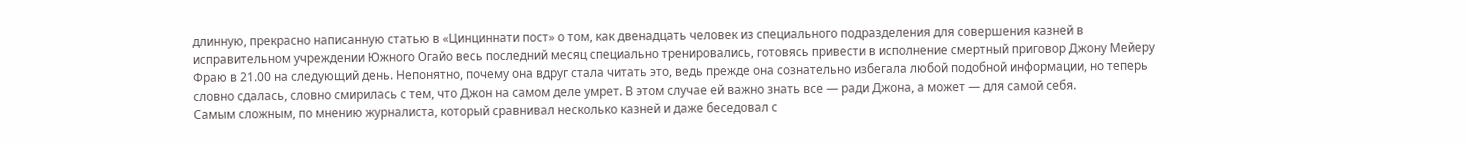длинную, прекрасно написанную статью в «Цинциннати пост» о том, как двенадцать человек из специального подразделения для совершения казней в исправительном учреждении Южного Огайо весь последний месяц специально тренировались, готовясь привести в исполнение смертный приговор Джону Мейеру Фраю в 21.00 на следующий день. Непонятно, почему она вдруг стала читать это, ведь прежде она сознательно избегала любой подобной информации, но теперь словно сдалась, словно смирилась с тем, что Джон на самом деле умрет. В этом случае ей важно знать все — ради Джона, а может — для самой себя.
Самым сложным, по мнению журналиста, который сравнивал несколько казней и даже беседовал с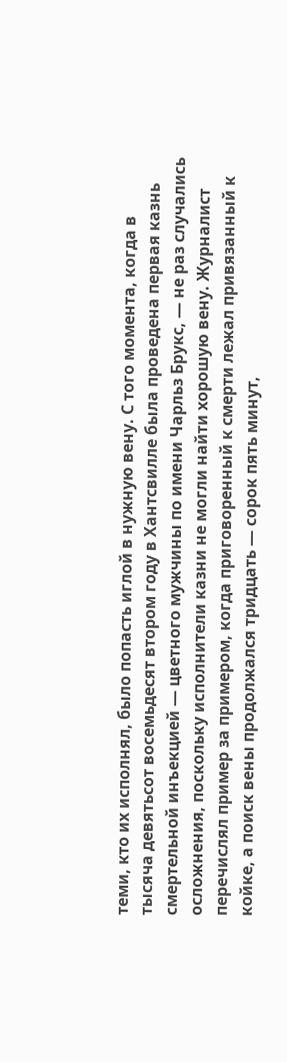теми, кто их исполнял, было попасть иглой в нужную вену. С того момента, когда в тысяча девятьсот восемьдесят втором году в Хантсвилле была проведена первая казнь смертельной инъекцией — цветного мужчины по имени Чарльз Брукс, — не раз случались осложнения, поскольку исполнители казни не могли найти хорошую вену. Журналист перечислял пример за примером, когда приговоренный к смерти лежал привязанный к койке, а поиск вены продолжался тридцать — сорок пять минут,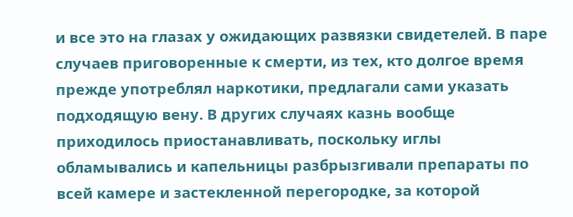и все это на глазах у ожидающих развязки свидетелей. В паре случаев приговоренные к смерти, из тех, кто долгое время прежде употреблял наркотики, предлагали сами указать подходящую вену. В других случаях казнь вообще приходилось приостанавливать, поскольку иглы обламывались и капельницы разбрызгивали препараты по всей камере и застекленной перегородке, за которой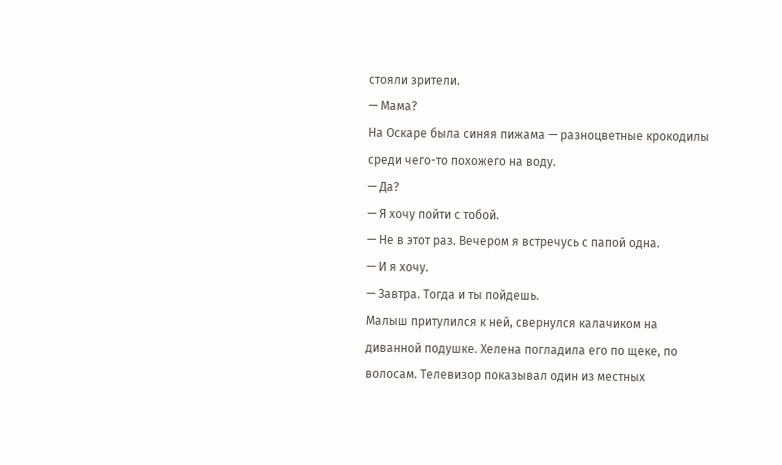стояли зрители.
— Мама?
На Оскаре была синяя пижама — разноцветные крокодилы среди чего-то похожего на воду.
— Да?
— Я хочу пойти с тобой.
— Не в этот раз. Вечером я встречусь с папой одна.
— И я хочу.
— Завтра. Тогда и ты пойдешь.
Малыш притулился к ней, свернулся калачиком на диванной подушке. Хелена погладила его по щеке, по волосам. Телевизор показывал один из местных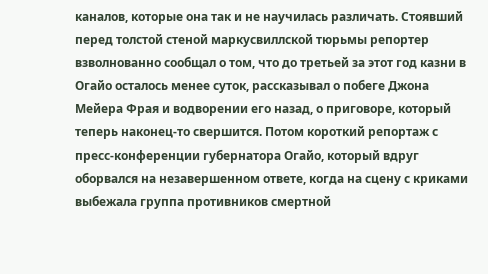каналов, которые она так и не научилась различать. Стоявший перед толстой стеной маркусвиллской тюрьмы репортер взволнованно сообщал о том, что до третьей за этот год казни в Огайо осталось менее суток, рассказывал о побеге Джона Мейера Фрая и водворении его назад, о приговоре, который теперь наконец-то свершится. Потом короткий репортаж с пресс-конференции губернатора Огайо, который вдруг оборвался на незавершенном ответе, когда на сцену с криками выбежала группа противников смертной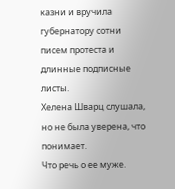казни и вручила губернатору сотни писем протеста и длинные подписные листы.
Хелена Шварц слушала, но не была уверена, что понимает.
Что речь о ее муже.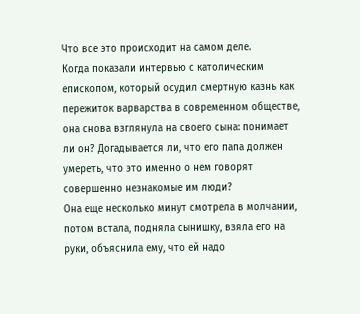Что все это происходит на самом деле.
Когда показали интервью с католическим епископом, который осудил смертную казнь как пережиток варварства в современном обществе, она снова взглянула на своего сына: понимает ли он? Догадывается ли, что его папа должен умереть, что это именно о нем говорят совершенно незнакомые им люди?
Она еще несколько минут смотрела в молчании, потом встала, подняла сынишку, взяла его на руки, объяснила ему, что ей надо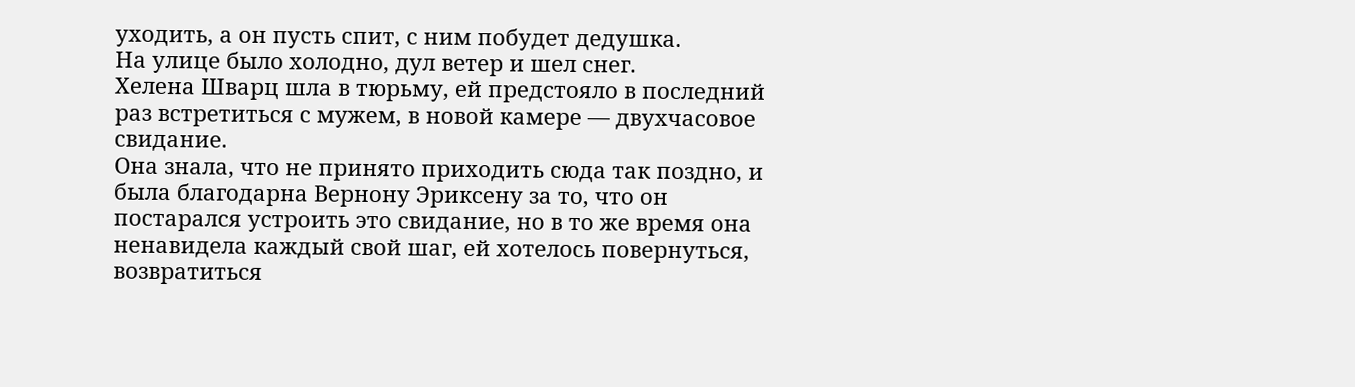уходить, а он пусть спит, с ним побудет дедушка.
На улице было холодно, дул ветер и шел снег.
Хелена Шварц шла в тюрьму, ей предстояло в последний раз встретиться с мужем, в новой камере — двухчасовое свидание.
Она знала, что не принято приходить сюда так поздно, и была благодарна Вернону Эриксену за то, что он постарался устроить это свидание, но в то же время она ненавидела каждый свой шаг, ей хотелось повернуться, возвратиться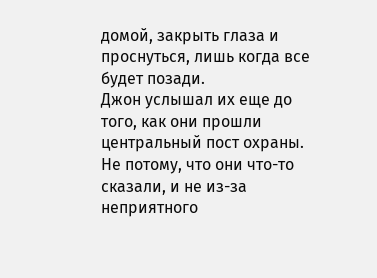домой, закрыть глаза и проснуться, лишь когда все будет позади.
Джон услышал их еще до того, как они прошли центральный пост охраны. Не потому, что они что-то сказали, и не из-за неприятного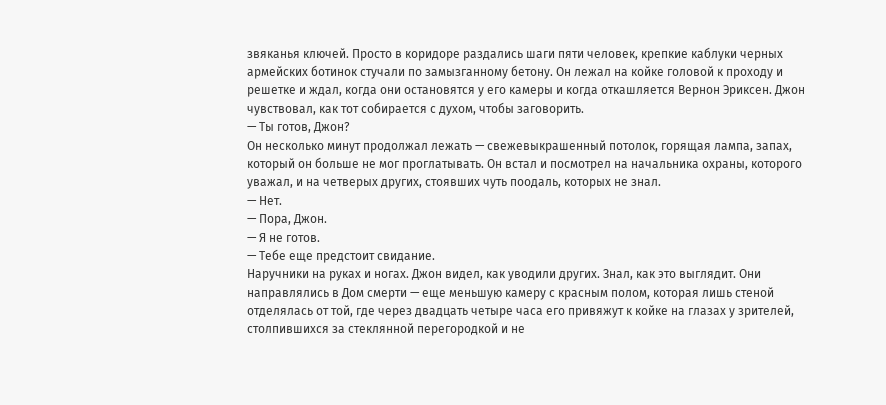звяканья ключей. Просто в коридоре раздались шаги пяти человек, крепкие каблуки черных армейских ботинок стучали по замызганному бетону. Он лежал на койке головой к проходу и решетке и ждал, когда они остановятся у его камеры и когда откашляется Вернон Эриксен. Джон чувствовал, как тот собирается с духом, чтобы заговорить.
— Ты готов, Джон?
Он несколько минут продолжал лежать — свежевыкрашенный потолок, горящая лампа, запах, который он больше не мог проглатывать. Он встал и посмотрел на начальника охраны, которого уважал, и на четверых других, стоявших чуть поодаль, которых не знал.
— Нет.
— Пора, Джон.
— Я не готов.
— Тебе еще предстоит свидание.
Наручники на руках и ногах. Джон видел, как уводили других. Знал, как это выглядит. Они направлялись в Дом смерти — еще меньшую камеру с красным полом, которая лишь стеной отделялась от той, где через двадцать четыре часа его привяжут к койке на глазах у зрителей, столпившихся за стеклянной перегородкой и не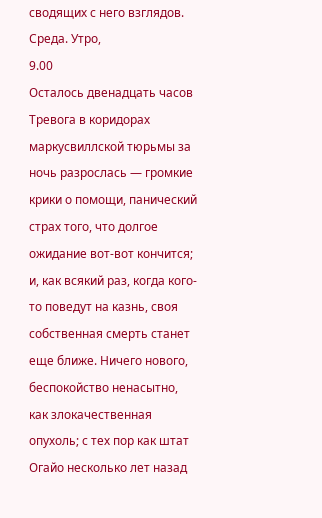сводящих с него взглядов.
Среда. Утро,
9.00
Осталось двенадцать часов
Тревога в коридорах маркусвиллской тюрьмы за ночь разрослась — громкие крики о помощи, панический страх того, что долгое ожидание вот-вот кончится; и, как всякий раз, когда кого-то поведут на казнь, своя собственная смерть станет еще ближе. Ничего нового, беспокойство ненасытно, как злокачественная опухоль; с тех пор как штат Огайо несколько лет назад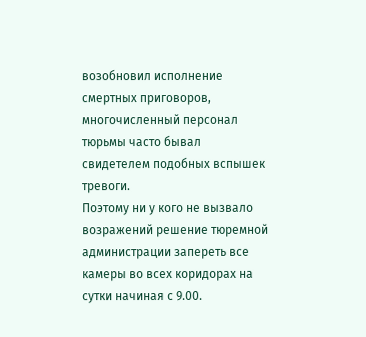возобновил исполнение смертных приговоров, многочисленный персонал тюрьмы часто бывал свидетелем подобных вспышек тревоги.
Поэтому ни у кого не вызвало возражений решение тюремной администрации запереть все камеры во всех коридорах на сутки начиная с 9.00.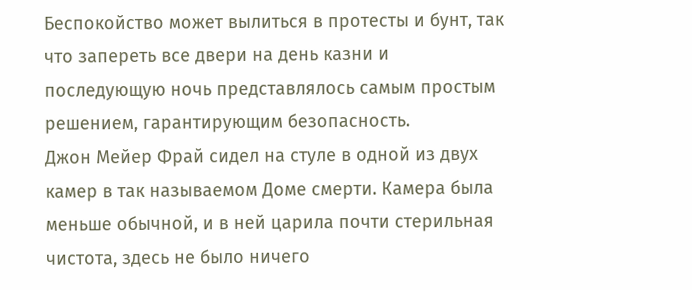Беспокойство может вылиться в протесты и бунт, так что запереть все двери на день казни и последующую ночь представлялось самым простым решением, гарантирующим безопасность.
Джон Мейер Фрай сидел на стуле в одной из двух камер в так называемом Доме смерти. Камера была меньше обычной, и в ней царила почти стерильная чистота, здесь не было ничего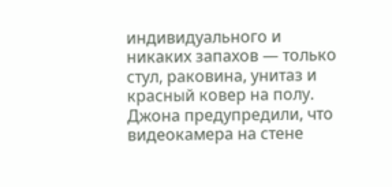индивидуального и никаких запахов — только стул, раковина, унитаз и красный ковер на полу. Джона предупредили, что видеокамера на стене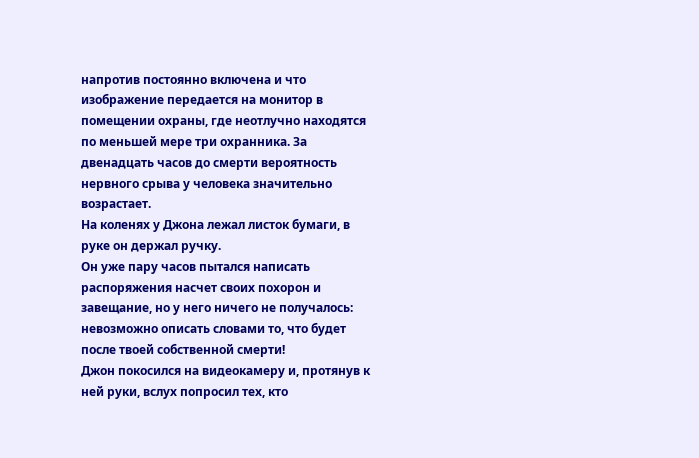напротив постоянно включена и что изображение передается на монитор в помещении охраны, где неотлучно находятся по меньшей мере три охранника. За двенадцать часов до смерти вероятность нервного срыва у человека значительно возрастает.
На коленях у Джона лежал листок бумаги, в руке он держал ручку.
Он уже пару часов пытался написать распоряжения насчет своих похорон и завещание, но у него ничего не получалось: невозможно описать словами то, что будет после твоей собственной смерти!
Джон покосился на видеокамеру и, протянув к ней руки, вслух попросил тех, кто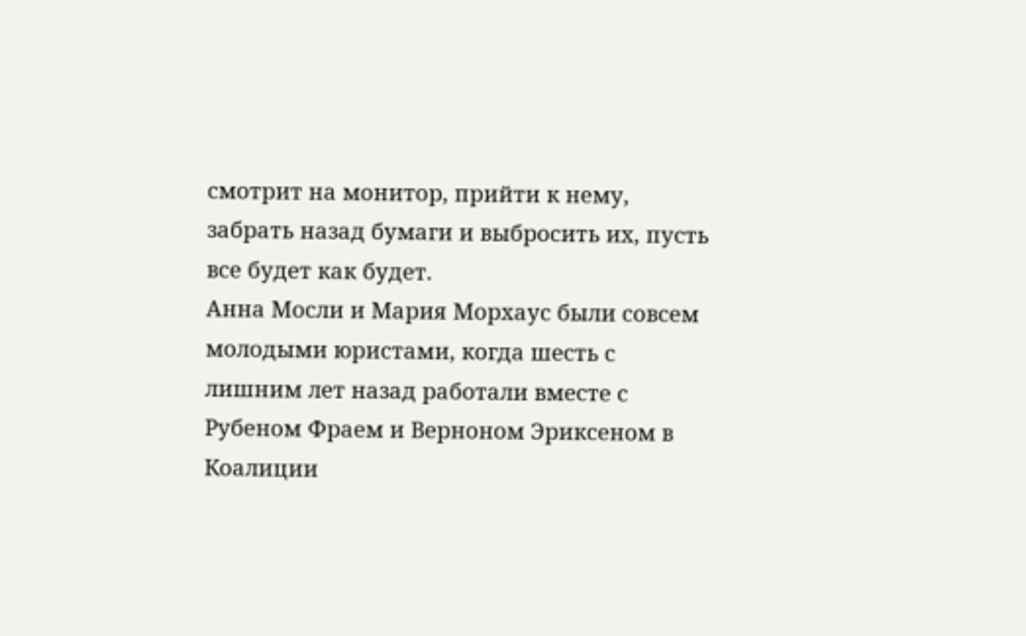смотрит на монитор, прийти к нему, забрать назад бумаги и выбросить их, пусть все будет как будет.
Анна Мосли и Мария Морхаус были совсем молодыми юристами, когда шесть с лишним лет назад работали вместе с Рубеном Фраем и Верноном Эриксеном в Коалиции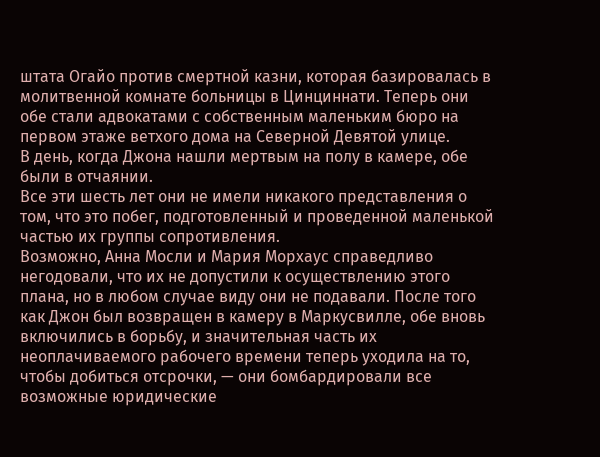штата Огайо против смертной казни, которая базировалась в молитвенной комнате больницы в Цинциннати. Теперь они обе стали адвокатами с собственным маленьким бюро на первом этаже ветхого дома на Северной Девятой улице.
В день, когда Джона нашли мертвым на полу в камере, обе были в отчаянии.
Все эти шесть лет они не имели никакого представления о том, что это побег, подготовленный и проведенной маленькой частью их группы сопротивления.
Возможно, Анна Мосли и Мария Морхаус справедливо негодовали, что их не допустили к осуществлению этого плана, но в любом случае виду они не подавали. После того как Джон был возвращен в камеру в Маркусвилле, обе вновь включились в борьбу, и значительная часть их неоплачиваемого рабочего времени теперь уходила на то, чтобы добиться отсрочки, — они бомбардировали все возможные юридические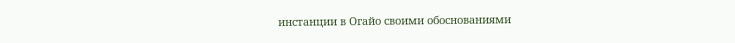инстанции в Огайо своими обоснованиями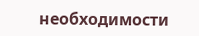необходимости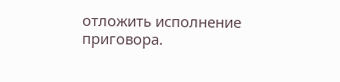отложить исполнение приговора.